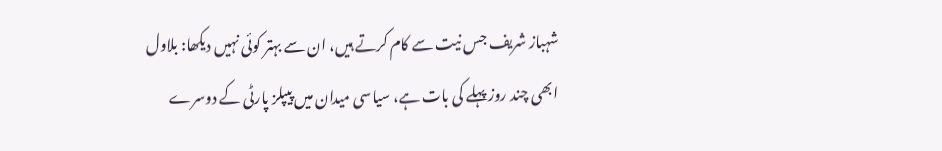شہباز شریف جس نیت سے کام کرتے ہیں، ان سے بہتر کوئی نہیں دیکھا: بلاول
ابھی چند روز پہلے کی بات ہے، سیاسی میدان میں پیپلز پارٹی کے دوسرے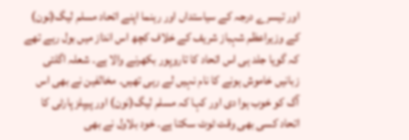اور تیسرے درجہ کے سیاستداں اور رہنما اپنے اتحاد مسلم لیگ(نون) کے وزیراعظم شہباز شریف کے خلاف کچھ اس انداز میں بول رہے تھے کہ گویا جلد ہی اس اتحاد کا تاروپور بکھرنے والا ہے۔ شعلہ اگلتی زبانیں خاموش ہونے کا نام نہیں لے رہی تھیں۔ مخالفین نے بھی اس آگ کو خوب ہوا دی اور کہا کہ مسلم لیگ(نون) اور پیپلز پارٹی کا اتحاد کسی بھی وقت ٹوٹ سکتا ہے۔ خود بلاول نے بھی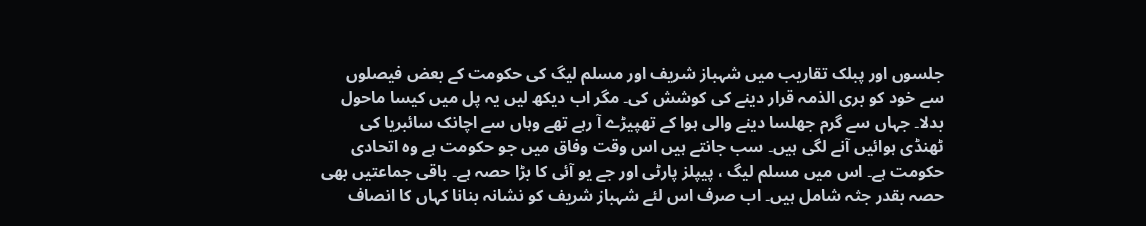جلسوں اور پبلک تقاریب میں شہباز شریف اور مسلم لیگ کی حکومت کے بعض فیصلوں سے خود کو بری الذمہ قرار دینے کی کوشش کی۔ مگر اب دیکھ لیں یہ پل میں کیسا ماحول بدلا۔ جہاں سے گرم جھلسا دینے والی ہوا کے تھپیڑے آ رہے تھے وہاں سے اچانک سائبریا کی ٹھنڈی ہوائیں آنے لگی ہیں۔ سب جانتے ہیں اس وقت وفاق میں جو حکومت ہے وہ اتحادی حکومت ہے۔ اس میں مسلم لیگ ، پیپلز پارٹی اور جے یو آئی کا بڑا حصہ ہے۔ باقی جماعتیں بھی حصہ بقدر جثہ شامل ہیں۔ اب صرف اس لئے شہباز شریف کو نشانہ بنانا کہاں کا انصاف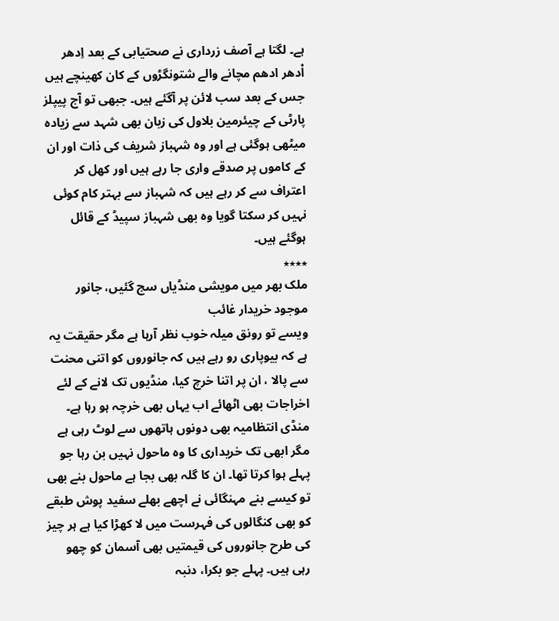ہے۔ لگتا ہے آصف زرداری نے صحتیابی کے بعد اِدھر اْدھر ادھم مچانے والے شتونگڑوں کے کان کھینچے ہیں جس کے بعد سب لائن پر آگئے ہیں۔ جبھی تو آج پیپلز پارٹی کے چیئرمین بلاول کی زبان بھی شہد سے زیادہ میٹھی ہوگئی ہے اور وہ شہباز شریف کی ذات اور ان کے کاموں پر صدقے واری جا رہے ہیں اور کھل کر اعتراف سے کر رہے ہیں کہ شہباز سے بہتر کام کوئی نہیں کر سکتا گویا وہ بھی شہباز سپیڈ کے قائل ہوگئے ہیں۔
٭٭٭٭
ملک بھر میں مویشی منڈیاں سج گئیں، جانور موجود خریدار غائب
ویسے تو رونق میلہ خوب نظر آرہا ہے مگر حقیقت یہ ہے کہ بیوپاری رو رہے ہیں کہ جانوروں کو اتنی محنت سے پالا ، ان پر اتنا خرچ کیا، منڈیوں تک لانے کے لئے اخراجات بھی اٹھائے اب یہاں بھی خرچہ ہو رہا ہے۔ منڈی انتظامیہ بھی دونوں ہاتھوں سے لوٹ رہی ہے مگر ابھی تک خریداری کا وہ ماحول نہیں بن رہا جو پہلے ہوا کرتا تھا۔ ان کا گلہ بھی بجا ہے ماحول بنے بھی تو کیسے بنے مہنگائی نے اچھے بھلے سفید پوش طبقے کو بھی کنگالوں کی فہرست میں لا کھڑا کیا ہے ہر چیز کی طرح جانوروں کی قیمتیں بھی آسمان کو چھو رہی ہیں۔ پہلے جو بکرا، دنبہ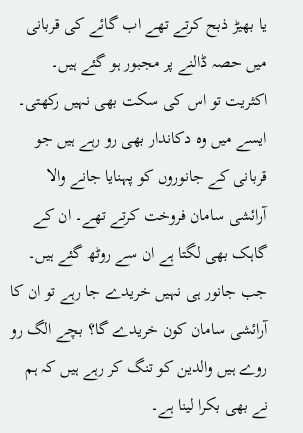یا بھیڑ ذبح کرتے تھے اب گائے کی قربانی میں حصہ ڈالنے پر مجبور ہو گئے ہیں۔ اکثریت تو اس کی سکت بھی نہیں رکھتی۔ ایسے میں وہ دکاندار بھی رو رہے ہیں جو قربانی کے جانوروں کو پہنایا جانے والا آرائشی سامان فروخت کرتے تھے۔ ان کے گاہک بھی لگتا ہے ان سے روٹھ گئے ہیں۔ جب جانور ہی نہیں خریدے جا رہے تو ان کا آرائشی سامان کون خریدے گا؟ بچے الگ رو روے ہیں والدین کو تنگ کر رہے ہیں کہ ہم نے بھی بکرا لینا ہے۔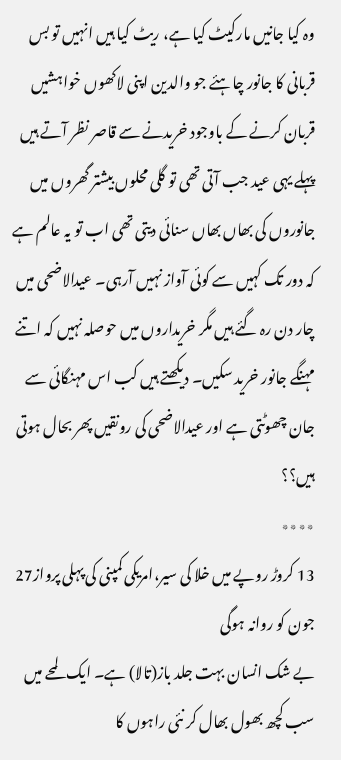وہ کیا جانیں مارکیٹ کیا ہے، ریٹ کیا ہیں انہیں تو بس قربانی کا جانور چاہئے جو والدین اپنی لاکھوں خواہشیں قربان کرنے کے باوجود خریدنے سے قاصر نظر آتے ہیں پہلے یہی عید جب آتی تھی تو گلی محلوں بیشتر گھروں میں جانوروں کی بھاں بھاں سنائی دیتی تھی اب تو یہ عالم ہے کہ دور تک کہیں سے کوئی آواز نہیں آرہی۔ عیدالاضحی میں چار دن رہ گئے ہیں مگر خریداروں میں حوصلہ نہیں کہ اتنے مہنگے جانور خرید سکیں۔ دیکھتے ہیں کب اس مہنگائی سے جان چھوٹتی ہے اور عیدالاضحی کی رونقیں پھر بحال ہوتی ہیں؟؟
٭٭٭٭
13 کروڑ روپے میں خلا کی سیر،امریکی کمپنی کی پہلی پرواز27 جون کو روانہ ہوگی
بے شک انسان بہت جلد باز(تالا) ہے۔ ایک لمحے میں سب کچھ بھول بھال کر نئی راہوں کا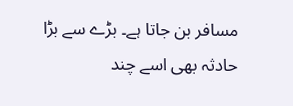مسافر بن جاتا ہے۔ بڑے سے بڑا حادثہ بھی اسے چند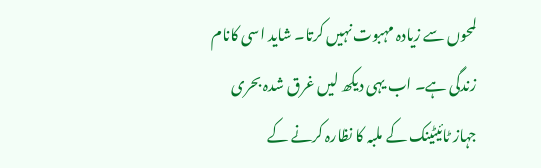لمحوں سے زیادہ مہبوت نہیں کرتا۔ شاید اسی کانام زندگی ہے۔ اب یہی دیکھ لیں غرق شدہ بحری جہاز ٹائیٹینک کے ملبہ کا نظارہ کرنے کے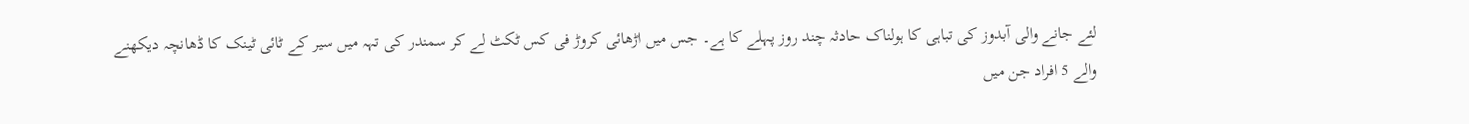لئے جانے والی آبدوز کی تباہی کا ہولناک حادثہ چند روز پہلے کا ہے۔ جس میں اڑھائی کروڑ فی کس ٹکٹ لے کر سمندر کی تہہ میں سیر کے ٹائی ٹینک کا ڈھانچہ دیکھنے والے 5 افراد جن میں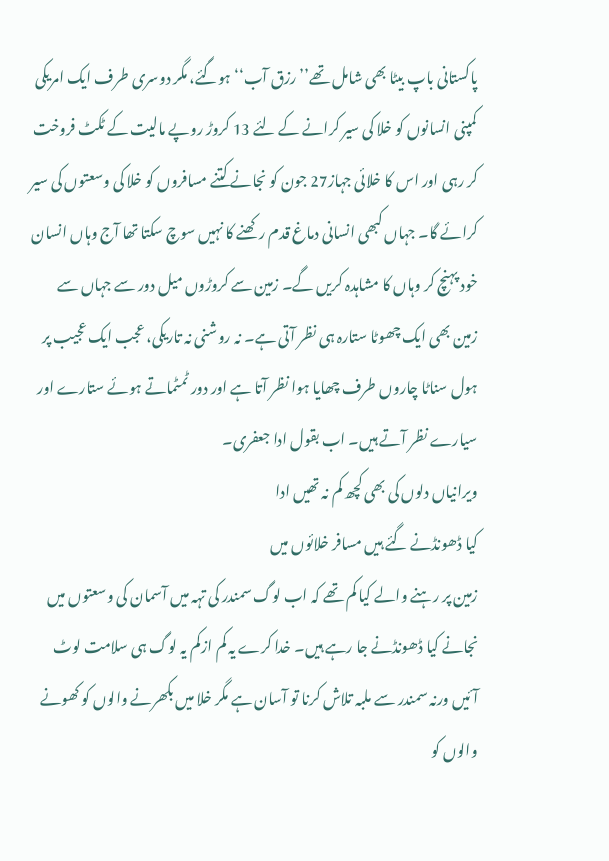پاکستانی باپ بیٹا بھی شامل تھے’’رزق آب‘‘ ہوگئے، مگر دوسری طرف ایک امریکی کمپنی انسانوں کو خلا کی سیر کرانے کے لئے 13 کروڑ روپے مالیت کے ٹکٹ فروخت کر رہی اور اس کا خلائی جہاز27 جون کو نجانے کتنے مسافروں کو خلا کی وسعتوں کی سیر کرائے گا۔ جہاں کبھی انسانی دماغ قدم رکھنے کا نہیں سوچ سکتا تھا آج وہاں انسان خود پہنچ کر وہاں کا مشاہدہ کریں گے۔ زمین سے کروڑوں میل دور سے جہاں سے زمین بھی ایک چھوٹا ستارہ ہی نظر آتی ہے۔ نہ روشنی نہ تاریکی، عجب ایک عجیب پر ہول سناٹا چاروں طرف چھایا ہوا نظر آتا ہے اور دور ٹمٹماتے ہوئے ستارے اور سیارے نظر آتے ہیں۔ اب بقول ادا جعفری۔
ویرانیاں دلوں کی بھی کچھ کم نہ تھیں ادا
کیا ڈھونڈنے گئے ہیں مسافر خلائوں میں
زمین پر رہنے والے کیا کم تھے کہ اب لوگ سمندر کی تہہ میں آسمان کی وسعتوں میں نجانے کیا ڈھونڈنے جا رہے ہیں۔ خدا کرے یہ کم ازکم یہ لوگ ہی سلامت لوٹ آئیں ورنہ سمندر سے ملبہ تلاش کرنا تو آسان ہے مگر خلا میں بکھرنے والوں کو کھونے والوں کو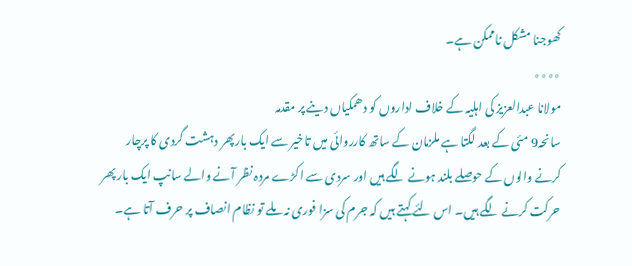کھوجنا مشکل ناممکن ہے۔
٭٭٭٭
مولانا عبدالعزیز کی اہلیہ کے خلاف اداروں کو دھمکیاں دینے پر مقدمہ
سانحہ9 مئی کے بعد لگتا ہے ملزمان کے ساتھ کارروائی میں تاخیر سے ایک بارپھر دہشت گردی کا پرچار کرنے والوں کے حوصلے بلند ہونے لگے ہیں اور سردی سے اکڑے مردہ نظر آنے والے سانپ ایک بار پھر حرکت کرنے لگے ہیں۔ اس لئے کہتے ہیں کہ جرم کی سزا فوری نہ ملے تو نظام انصاف پر حرف آتا ہے۔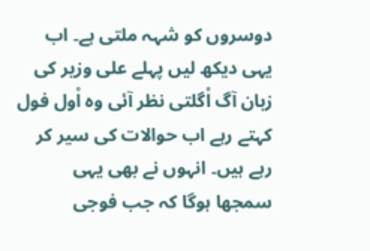دوسروں کو شہہ ملتی ہے۔ اب یہی دیکھ لیں پہلے علی وزیر کی زبان آگ اْگلتی نظر آئی وہ اْول فول کہتے رہے اب حوالات کی سیر کر رہے ہیں۔ انہوں نے بھی یہی سمجھا ہوگا کہ جب فوجی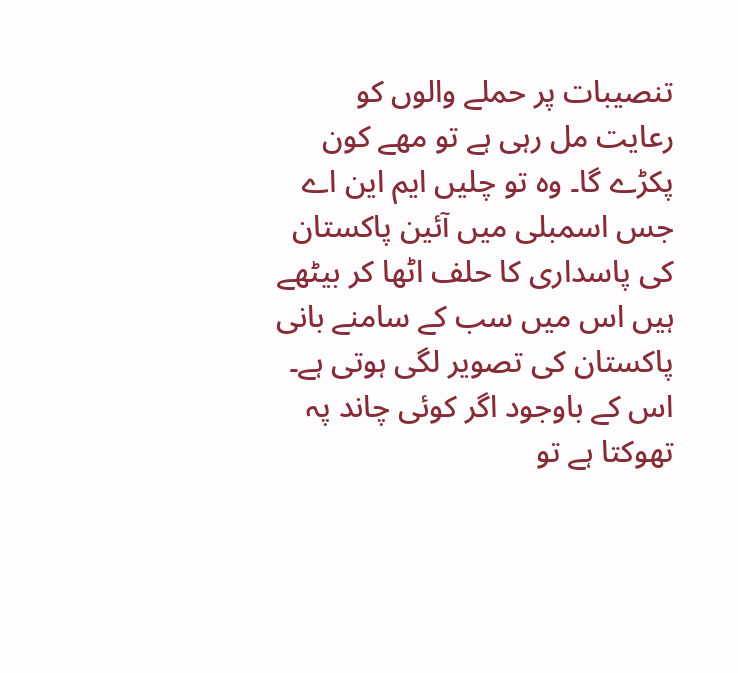تنصیبات پر حملے والوں کو رعایت مل رہی ہے تو مھے کون پکڑے گا۔ وہ تو چلیں ایم این اے جس اسمبلی میں آئین پاکستان کی پاسداری کا حلف اٹھا کر بیٹھے ہیں اس میں سب کے سامنے بانی پاکستان کی تصویر لگی ہوتی ہے۔
اس کے باوجود اگر کوئی چاند پہ تھوکتا ہے تو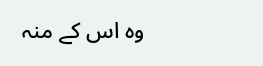وہ اس کے منہ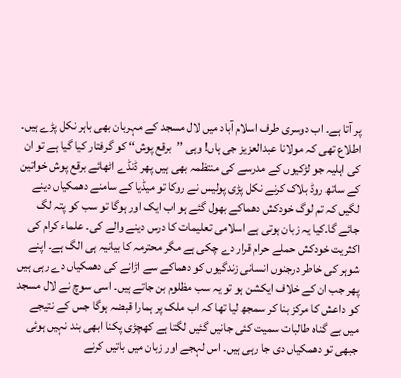پر آتا ہے۔ اب دوسری طرف اسلام آباد میں لال مسجد کے مہربان بھی باہر نکل پڑے ہیں۔ اطلاع تھی کہ مولانا عبدالعزیز جی ہاں! وہی ’’برقع پوش‘‘ کو گرفتار کیا گیا ہے تو ان کی اہلیہ جو لڑکیوں کے مدرسے کی منتظمہ بھی ہیں پھر ڈنڈے اٹھائے برقع پوش خواتین کے ساتھ روڈ بلاک کرنے نکل پڑی پولیس نے روکا تو میڈیا کے سامنے دھمکیاں دینے لگیں کہ تم لوگ خودکش دھماکے بھول گئے ہو اب ایک اور ہوگا تو سب کو پتہ لگ جائے گا۔کیا یہ زبان ہوتی ہے اسلامی تعلیمات کا درس دینے والے کی۔ علماء کرام کی اکثریت خودکش حملے حرام قرار دے چکی ہے مگر محترمہ کا بیانیہ ہی الگ ہے۔ اپنے شوہر کی خاطر درجنوں انسانی زندگیوں کو دھماکے سے اڑانے کی دھمکیاں دے رہی ہیں پھر جب ان کے خلاف ایکشن ہو تو یہ سب مظلوم بن جاتے ہیں۔ اسی سوچ نے لال مسجد کو داعش کا مرکز بنا کر سمجھ لیا تھا کہ اب ملک پر ہمارا قبضہ ہوگا جس کے نتیجے میں بے گناہ طالبات سمیت کئی جانیں گئیں لگتا ہے کھچڑی پکنا ابھی بند نہیں ہوئی جبھی تو دھمکیاں دی جا رہی ہیں۔ اس لہجے اور زبان میں باتیں کرنے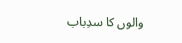والوں کا سدِباب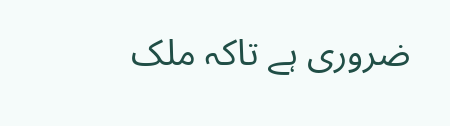ضروری ہے تاکہ ملک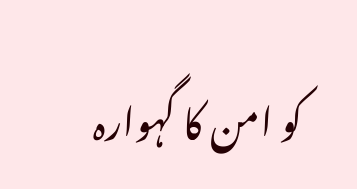کو امن کا گہوارہ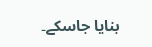بنایا جاسکے۔